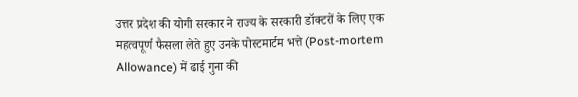उत्तर प्रदेश की योगी सरकार ने राज्य के सरकारी डॉक्टरों के लिए एक महत्वपूर्ण फैसला लेते हुए उनके पोस्टमार्टम भत्ते (Post-mortem Allowance) में ढाई गुना की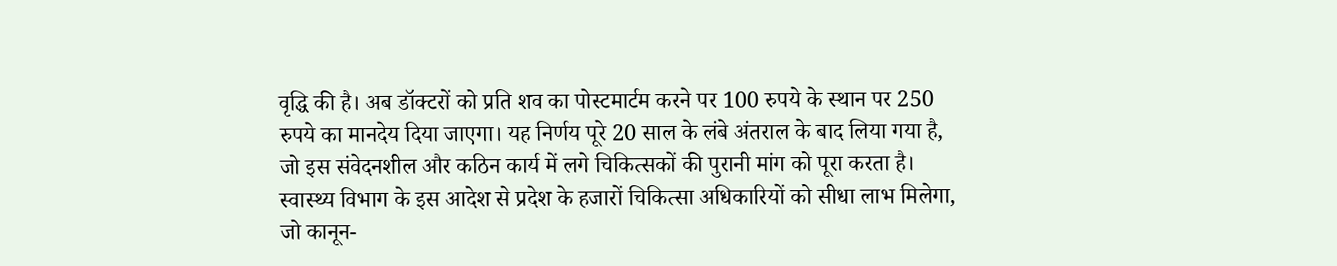वृद्धि की है। अब डॉक्टरों को प्रति शव का पोस्टमार्टम करने पर 100 रुपये के स्थान पर 250 रुपये का मानदेय दिया जाएगा। यह निर्णय पूरे 20 साल के लंबे अंतराल के बाद लिया गया है, जो इस संवेदनशील और कठिन कार्य में लगे चिकित्सकों की पुरानी मांग को पूरा करता है। स्वास्थ्य विभाग के इस आदेश से प्रदेश के हजारों चिकित्सा अधिकारियों को सीधा लाभ मिलेगा, जो कानून-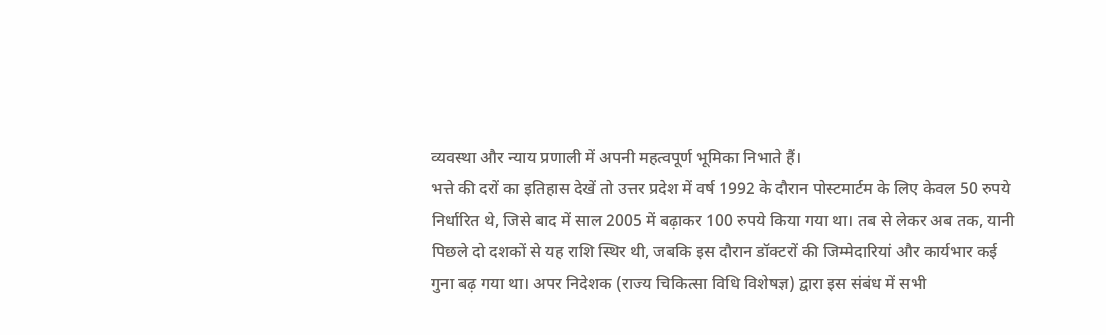व्यवस्था और न्याय प्रणाली में अपनी महत्वपूर्ण भूमिका निभाते हैं।
भत्ते की दरों का इतिहास देखें तो उत्तर प्रदेश में वर्ष 1992 के दौरान पोस्टमार्टम के लिए केवल 50 रुपये निर्धारित थे, जिसे बाद में साल 2005 में बढ़ाकर 100 रुपये किया गया था। तब से लेकर अब तक, यानी पिछले दो दशकों से यह राशि स्थिर थी, जबकि इस दौरान डॉक्टरों की जिम्मेदारियां और कार्यभार कई गुना बढ़ गया था। अपर निदेशक (राज्य चिकित्सा विधि विशेषज्ञ) द्वारा इस संबंध में सभी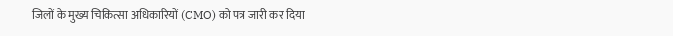जिलों के मुख्य चिकित्सा अधिकारियों (CMO) को पत्र जारी कर दिया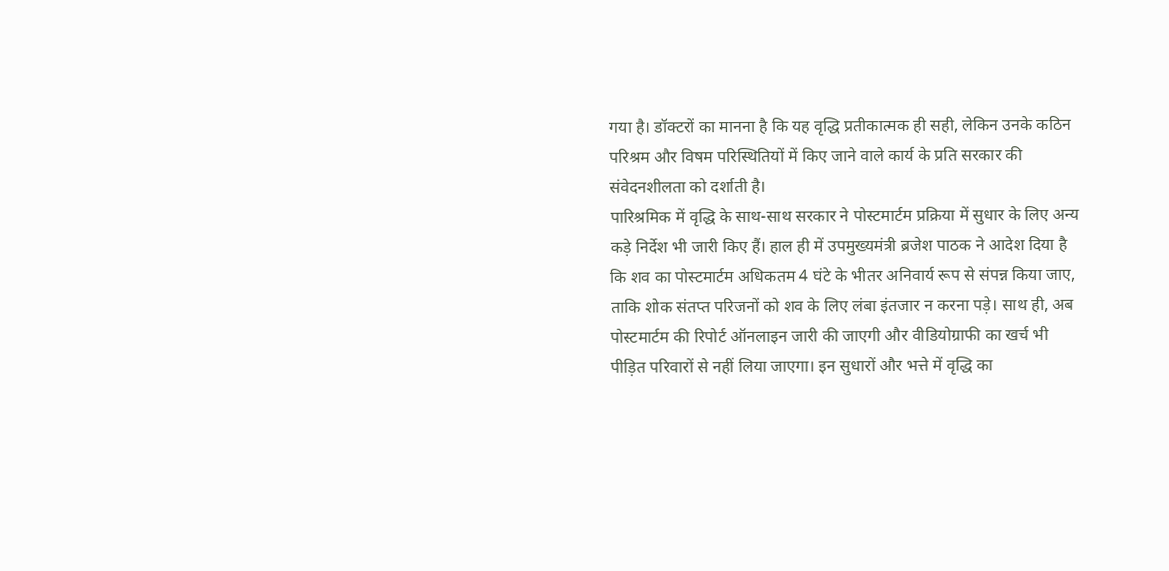गया है। डॉक्टरों का मानना है कि यह वृद्धि प्रतीकात्मक ही सही, लेकिन उनके कठिन परिश्रम और विषम परिस्थितियों में किए जाने वाले कार्य के प्रति सरकार की संवेदनशीलता को दर्शाती है।
पारिश्रमिक में वृद्धि के साथ-साथ सरकार ने पोस्टमार्टम प्रक्रिया में सुधार के लिए अन्य कड़े निर्देश भी जारी किए हैं। हाल ही में उपमुख्यमंत्री ब्रजेश पाठक ने आदेश दिया है कि शव का पोस्टमार्टम अधिकतम 4 घंटे के भीतर अनिवार्य रूप से संपन्न किया जाए, ताकि शोक संतप्त परिजनों को शव के लिए लंबा इंतजार न करना पड़े। साथ ही, अब पोस्टमार्टम की रिपोर्ट ऑनलाइन जारी की जाएगी और वीडियोग्राफी का खर्च भी पीड़ित परिवारों से नहीं लिया जाएगा। इन सुधारों और भत्ते में वृद्धि का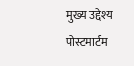मुख्य उद्देश्य पोस्टमार्टम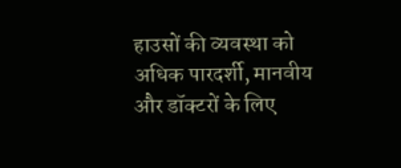हाउसों की व्यवस्था को अधिक पारदर्शी, मानवीय और डॉक्टरों के लिए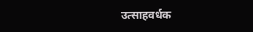उत्साहवर्धक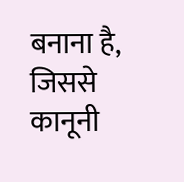बनाना है, जिससे कानूनी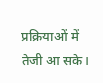प्रक्रियाओं में तेजी आ सके।